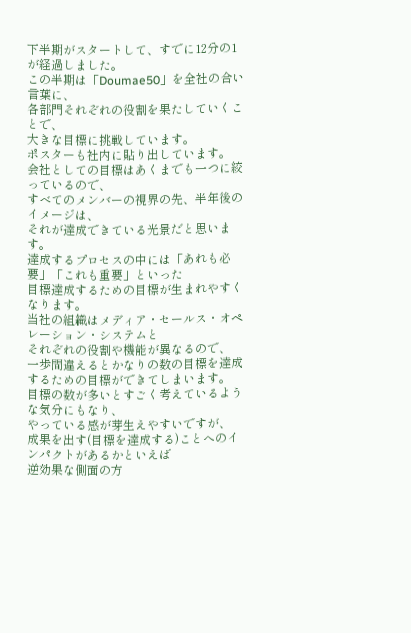下半期がスタートして、すでに12分の1が経過しました。
この半期は「Doumae50」を全社の合い言葉に、
各部門それぞれの役割を果たしていくことで、
大きな目標に挑戦しています。
ポスターも社内に貼り出しています。
会社としての目標はあくまでも一つに絞っているので、
すべてのメンバーの視界の先、半年後のイメージは、
それが達成できている光景だと思います。
達成するプロセスの中には「あれも必要」「これも重要」といった
目標達成するための目標が生まれやすくなります。
当社の組織はメディア・セールス・オペレーション・システムと
それぞれの役割や機能が異なるので、
一歩間違えるとかなりの数の目標を達成するための目標ができてしまいます。
目標の数が多いとすごく考えているような気分にもなり、
やっている感が芽生えやすいですが、
成果を出す(目標を達成する)ことへのインパクトがあるかといえば
逆効果な側面の方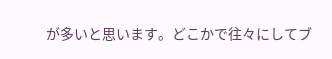が多いと思います。どこかで往々にしてブ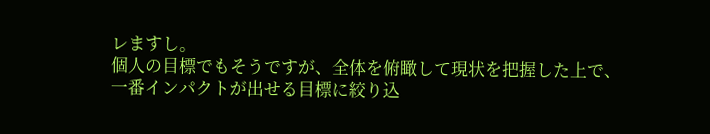レますし。
個人の目標でもそうですが、全体を俯瞰して現状を把握した上で、
一番インパクトが出せる目標に絞り込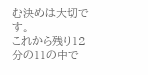む決めは大切です。
これから残り12分の11の中で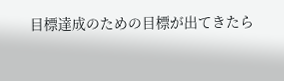目標達成のための目標が出てきたら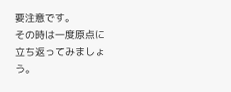要注意です。
その時は一度原点に立ち返ってみましょう。